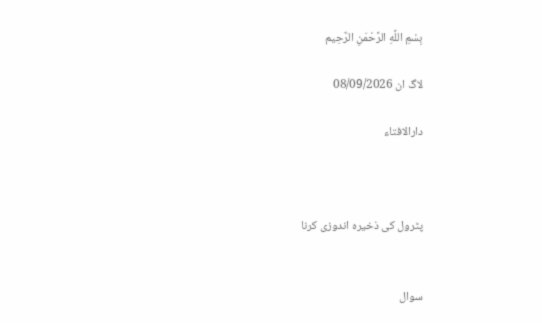بِسْمِ اللَّهِ الرَّحْمَنِ الرَّحِيم

لاگ ان 08/09/2026

دارالافتاء



پٹرول کی ذخیرہ اندوزی کرنا


سوال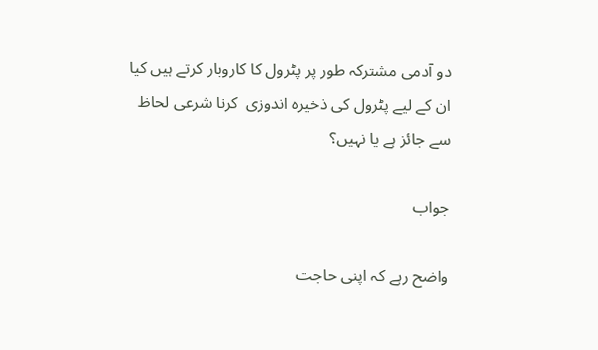دو آدمی مشترکہ طور پر پٹرول کا کاروبار کرتے ہیں کیا ان کے لیے پٹرول کی ذخیرہ اندوزی  کرنا شرعی لحاظ سے جائز ہے یا نہیں؟

جواب

واضح رہے کہ اپنی حاجت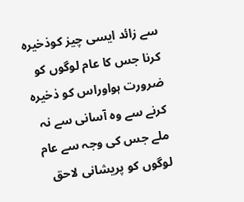سے زائد ایسی چیز کوذخیرہ کرنا جس کا عام لوگوں کو ضرورت ہواوراس کو ذخیرہ کرنے سے وہ آسانی سے نہ ملے جس کی وجہ سے عام لوگوں کو پریشانی لاحق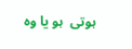ہوتی  ہو یا وہ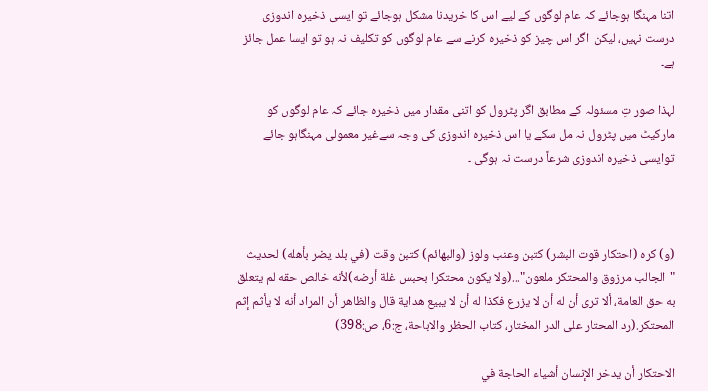اتنا مہنگا ہوجائے کہ عام لوگوں کے لیے اس کا خریدنا مشکل ہوجائے تو ایسی ذخیرہ اندوزی درست نہیں، لیکن  اگر اس چیز کو ذخیرہ کرنے سے عام لوگوں کو تکلیف نہ ہو تو ایسا عمل جائز ہے۔

لہذا صور تِ مسئولہ کے مطابق اگر پٹرول کو اتنی مقدار میں ذخیرہ جائے کہ عام لوگوں کو مارکیٹ میں پٹرول نہ مل سکے یا اس ذخیرہ اندوزی کی وجہ سےغیر معمولی مہنگاہو جائے توایسی ذخیرہ اندوزی شرعاً درست نہ ہوگی ۔



(و) كره (احتكار قوت البشر) كتبن وعنب ولوز (والبهائم) كتبن وقت (في بلد يضر بأهله) لحديث "الجالب مرزوق والمحتكر ملعون"...(ولا ‌يكون ‌محتكرا ‌بحبس ‌غلة ‌أرضه)لأنه خالص حقه لم يتعلق به حق العامة، ألا ترى أن له أن لا يزرع فكذا له أن لا يبيع هداية قال والظاهر أن المراد أنه لا يأثم إثم المحتكر.(رد المحتار على الدر المختار، كتاب الحظر والاباحة، ج:6، ص:398)

الاحتکار أن یدخر الإنسان أشیاء الحاجة في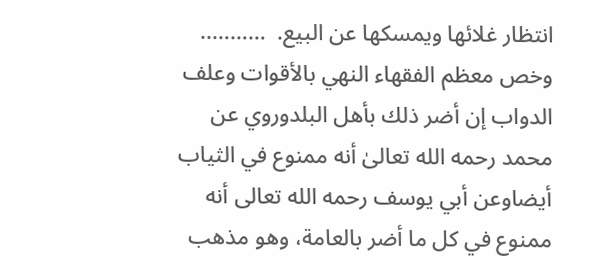انتظار غلائها ویمسکها عن البیع.  ……….. وخص معظم الفقهاء النهي بالأقوات وعلف الدواب إن أضر ذلك بأهل البلدوروي عن محمد رحمه الله تعالیٰ أنه ممنوع في الثیاب أیضاوعن أبي یوسف رحمه الله تعالی أنه ممنوع في کل ما أضر بالعامة، وهو مذهب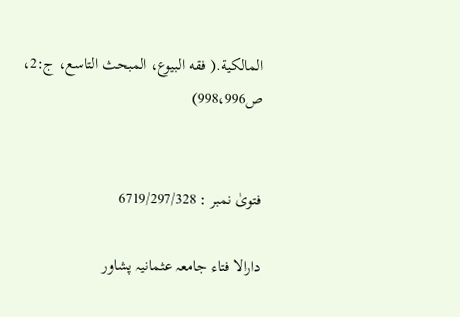المالکیة.( فقه البیوع، المبحث التاسع، ج:2، ص998،996)


فتویٰ نمبر : 6719/297/328

دارالا فتاء جامعہ عثمانیہ پشاور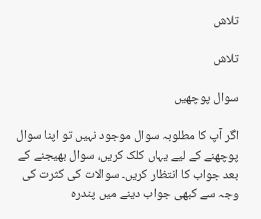تلاش

تلاش

سوال پوچھیں

اگر آپ کا مطلوبہ سوال موجود نہیں تو اپنا سوال پوچھنے کے لیے یہاں کلک کریں، سوال بھیجنے کے بعد جواب کا انتظار کریں۔ سوالات کی کثرت کی وجہ سے کبھی جواب دینے میں پندرہ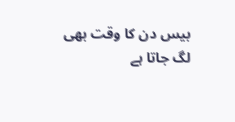بیس دن کا وقت بھی لگ جاتا ہے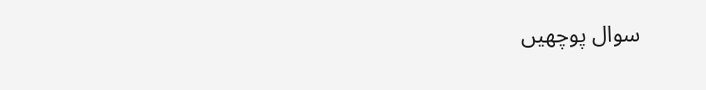سوال پوچھیں